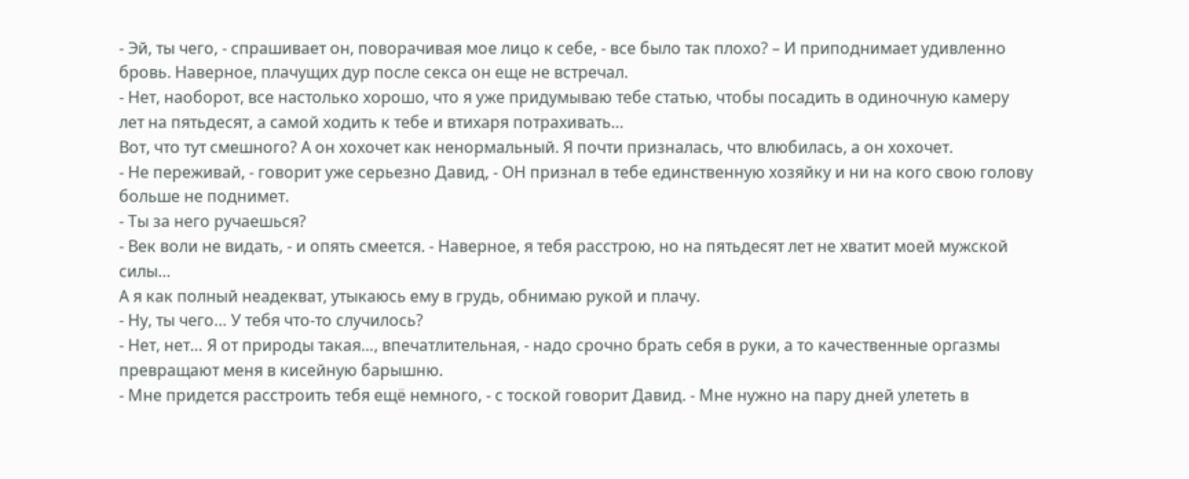- Эй, ты чего, - спрашивает он, поворачивая мое лицо к себе, - все было так плохо? – И приподнимает удивленно бровь. Наверное, плачущих дур после секса он еще не встречал.
- Нет, наоборот, все настолько хорошо, что я уже придумываю тебе статью, чтобы посадить в одиночную камеру лет на пятьдесят, а самой ходить к тебе и втихаря потрахивать…
Вот, что тут смешного? А он хохочет как ненормальный. Я почти призналась, что влюбилась, а он хохочет.
- Не переживай, - говорит уже серьезно Давид, - ОН признал в тебе единственную хозяйку и ни на кого свою голову больше не поднимет.
- Ты за него ручаешься?
- Век воли не видать, - и опять смеется. - Наверное, я тебя расстрою, но на пятьдесят лет не хватит моей мужской силы…
А я как полный неадекват, утыкаюсь ему в грудь, обнимаю рукой и плачу.
- Ну, ты чего… У тебя что-то случилось?
- Нет, нет… Я от природы такая…, впечатлительная, - надо срочно брать себя в руки, а то качественные оргазмы превращают меня в кисейную барышню.
- Мне придется расстроить тебя ещё немного, - с тоской говорит Давид. - Мне нужно на пару дней улететь в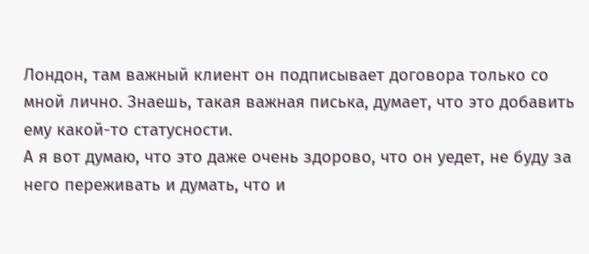Лондон, там важный клиент он подписывает договора только со мной лично. Знаешь, такая важная писька, думает, что это добавить ему какой-то статусности.
А я вот думаю, что это даже очень здорово, что он уедет, не буду за него переживать и думать, что и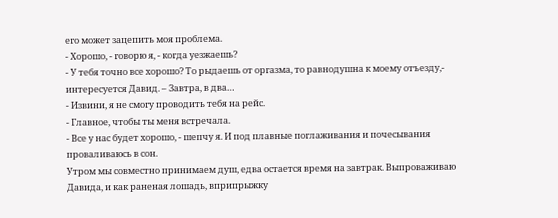его может зацепить моя проблема.
- Хорошо, - говорю я, - когда уезжаешь?
- У тебя точно все хорошо? То рыдаешь от оргазма, то равнодушна к моему отъезду,- интересуется Давид. – Завтра, в два…
- Извини, я не смогу проводить тебя на рейс.
- Главное, чтобы ты меня встречала.
- Все у нас будет хорошо, - шепчу я. И под плавные поглаживания и почесывания проваливаюсь в сон.
Утром мы совместно принимаем душ, едва остается время на завтрак. Выпроваживаю Давида, и как раненая лошадь, вприпрыжку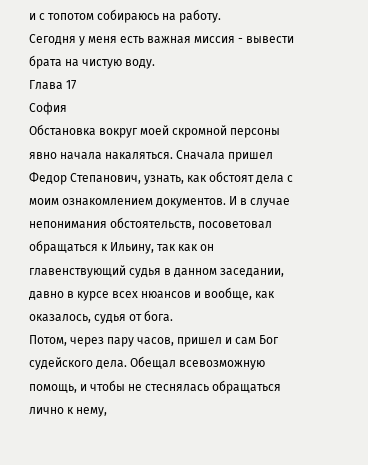и с топотом собираюсь на работу.
Сегодня у меня есть важная миссия - вывести брата на чистую воду.
Глава 17
София
Обстановка вокруг моей скромной персоны явно начала накаляться. Сначала пришел Федор Степанович, узнать, как обстоят дела с моим ознакомлением документов. И в случае непонимания обстоятельств, посоветовал обращаться к Ильину, так как он главенствующий судья в данном заседании, давно в курсе всех нюансов и вообще, как оказалось, судья от бога.
Потом, через пару часов, пришел и сам Бог судейского дела. Обещал всевозможную помощь, и чтобы не стеснялась обращаться лично к нему,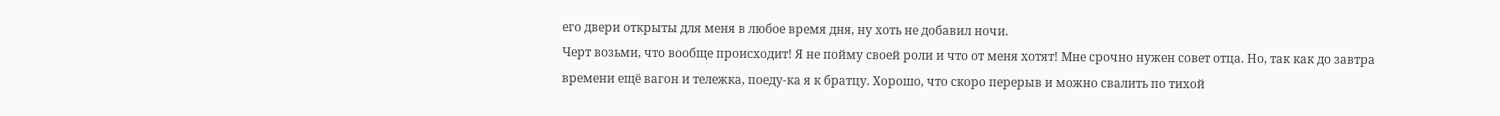его двери открыты для меня в любое время дня, ну хоть не добавил ночи.
Черт возьми, что вообще происходит! Я не пойму своей роли и что от меня хотят! Мне срочно нужен совет отца. Но, так как до завтра времени ещё вагон и тележка, поеду-ка я к братцу. Хорошо, что скоро перерыв и можно свалить по тихой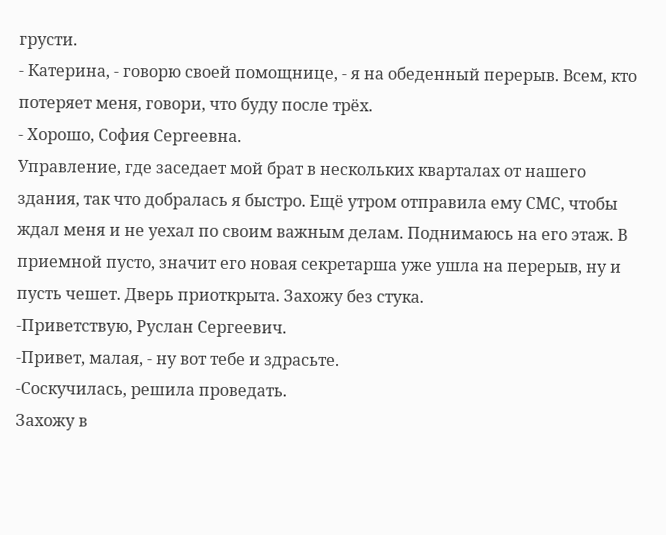грусти.
- Катерина, - говорю своей помощнице, - я на обеденный перерыв. Всем, кто потеряет меня, говори, что буду после трёх.
- Хорошо, София Сергеевна.
Управление, где заседает мой брат в нескольких кварталах от нашего здания, так что добралась я быстро. Ещё утром отправила ему СМС, чтобы ждал меня и не уехал по своим важным делам. Поднимаюсь на его этаж. В приемной пусто, значит его новая секретарша уже ушла на перерыв, ну и пусть чешет. Дверь приоткрыта. Захожу без стука.
-Приветствую, Руслан Сергеевич.
-Привет, малая, - ну вот тебе и здрасьте.
-Соскучилась, решила проведать.
Захожу в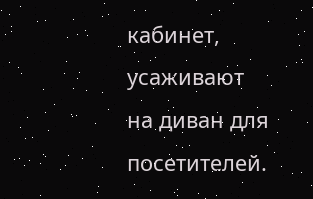кабинет, усаживают на диван для посетителей.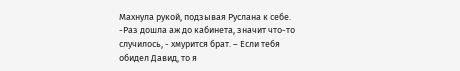Махнула рукой, подзывая Руслана к себе.
-Раз дошла аж до кабинета, значит что-то случилось, - хмурится брат. – Если тебя обидел Давид, то я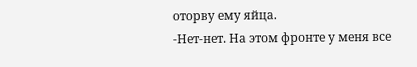оторву ему яйца.
-Нет-нет. На этом фронте у меня все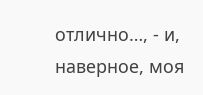отлично…, - и, наверное, моя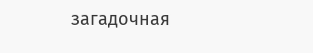загадочная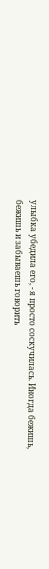улыбка убедила его, - я просто соскучилась. Иногда бежишь, бежишь и забываешь говорить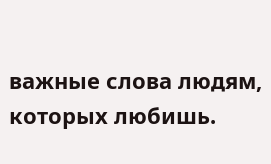важные слова людям, которых любишь.